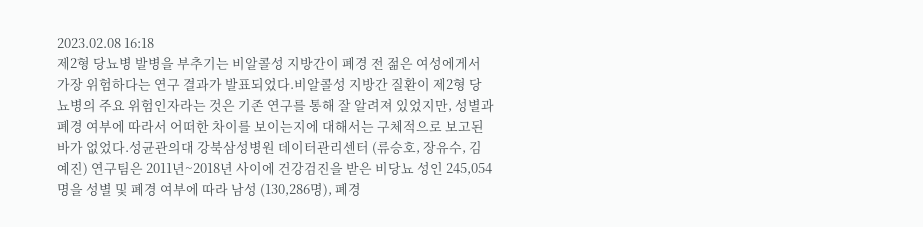2023.02.08 16:18
제2형 당뇨병 발병을 부추기는 비알콜성 지방간이 폐경 전 젊은 여성에게서 가장 위험하다는 연구 결과가 발표되었다.비알콜성 지방간 질환이 제2형 당뇨병의 주요 위험인자라는 것은 기존 연구를 통해 잘 알려져 있었지만, 성별과 폐경 여부에 따라서 어떠한 차이를 보이는지에 대해서는 구체적으로 보고된 바가 없었다.성균관의대 강북삼성병원 데이터관리센터 (류승호, 장유수, 김예진) 연구팀은 2011년~2018년 사이에 건강검진을 받은 비당뇨 성인 245,054명을 성별 및 폐경 여부에 따라 남성 (130,286명), 폐경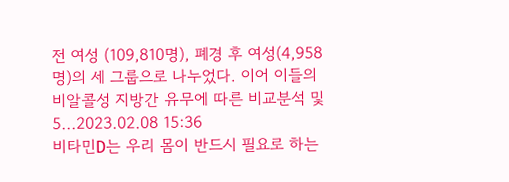전 여성 (109,810명), 폐경 후 여성(4,958명)의 세 그룹으로 나누었다. 이어 이들의 비알콜성 지방간 유무에 따른 비교분석 및 5...2023.02.08 15:36
비타민D는 우리 몸이 반드시 필요로 하는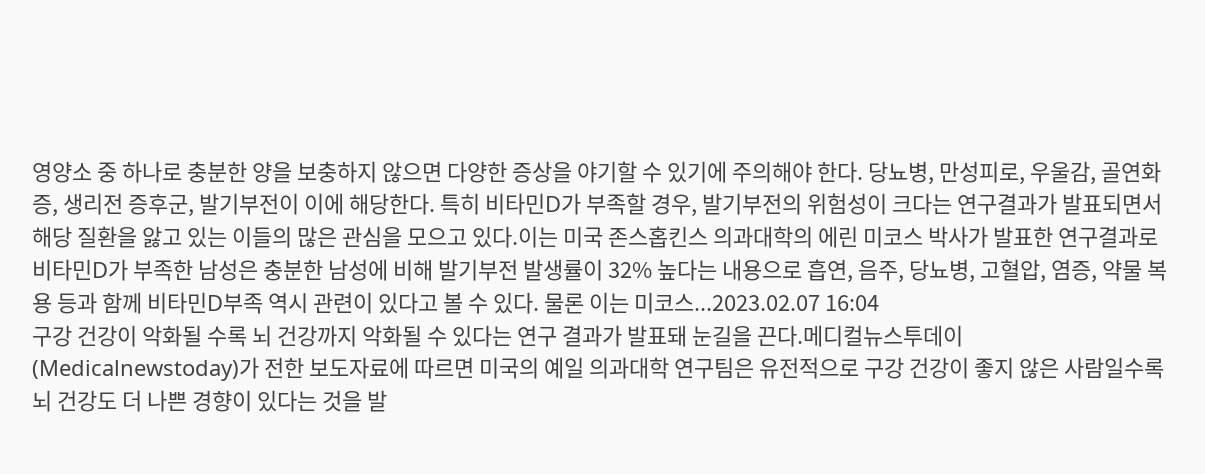영양소 중 하나로 충분한 양을 보충하지 않으면 다양한 증상을 야기할 수 있기에 주의해야 한다. 당뇨병, 만성피로, 우울감, 골연화증, 생리전 증후군, 발기부전이 이에 해당한다. 특히 비타민D가 부족할 경우, 발기부전의 위험성이 크다는 연구결과가 발표되면서 해당 질환을 앓고 있는 이들의 많은 관심을 모으고 있다.이는 미국 존스홉킨스 의과대학의 에린 미코스 박사가 발표한 연구결과로 비타민D가 부족한 남성은 충분한 남성에 비해 발기부전 발생률이 32% 높다는 내용으로 흡연, 음주, 당뇨병, 고혈압, 염증, 약물 복용 등과 함께 비타민D부족 역시 관련이 있다고 볼 수 있다. 물론 이는 미코스...2023.02.07 16:04
구강 건강이 악화될 수록 뇌 건강까지 악화될 수 있다는 연구 결과가 발표돼 눈길을 끈다.메디컬뉴스투데이(Medicalnewstoday)가 전한 보도자료에 따르면 미국의 예일 의과대학 연구팀은 유전적으로 구강 건강이 좋지 않은 사람일수록 뇌 건강도 더 나쁜 경향이 있다는 것을 발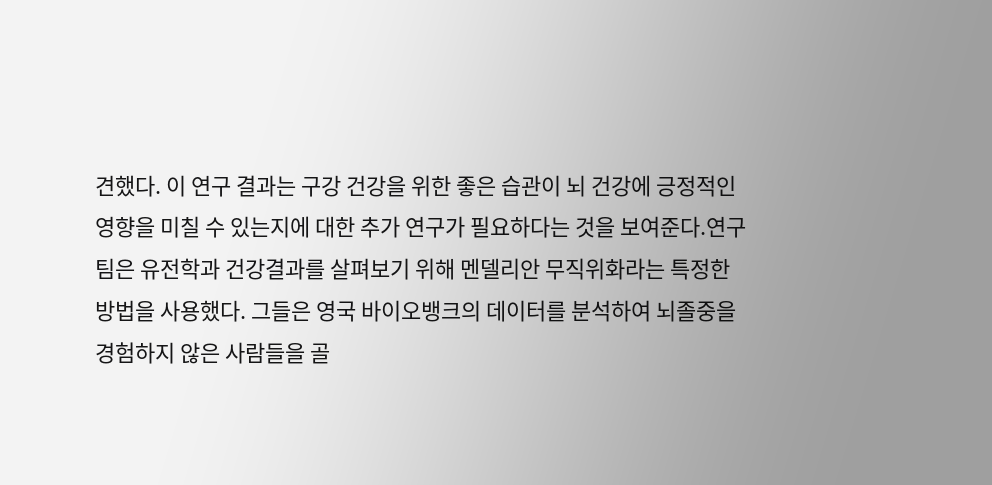견했다. 이 연구 결과는 구강 건강을 위한 좋은 습관이 뇌 건강에 긍정적인 영향을 미칠 수 있는지에 대한 추가 연구가 필요하다는 것을 보여준다.연구팀은 유전학과 건강결과를 살펴보기 위해 멘델리안 무직위화라는 특정한 방법을 사용했다. 그들은 영국 바이오뱅크의 데이터를 분석하여 뇌졸중을 경험하지 않은 사람들을 골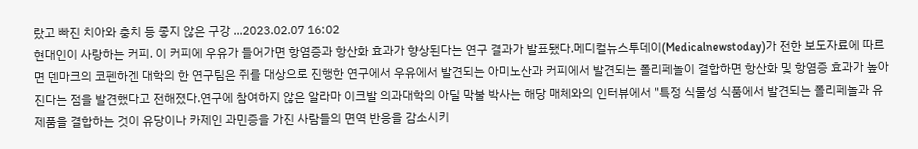랐고 빠진 치아와 충치 등 좋지 않은 구강 ...2023.02.07 16:02
현대인이 사랑하는 커피. 이 커피에 우유가 들어가면 항염증과 항산화 효과가 향상된다는 연구 결과가 발표됐다.메디컬뉴스투데이(Medicalnewstoday)가 전한 보도자료에 따르면 덴마크의 코펜하겐 대학의 한 연구팀은 쥐를 대상으로 진행한 연구에서 우유에서 발견되는 아미노산과 커피에서 발견되는 폴리페놀이 결합하면 항산화 및 항염증 효과가 높아진다는 점을 발견했다고 전해졌다.연구에 참여하지 않은 알라마 이크발 의과대학의 아딜 막불 박사는 해당 매체와의 인터뷰에서 "특정 식물성 식품에서 발견되는 폴리페놀과 유제품을 결합하는 것이 유당이나 카제인 과민증을 가진 사람들의 면역 반응을 감소시키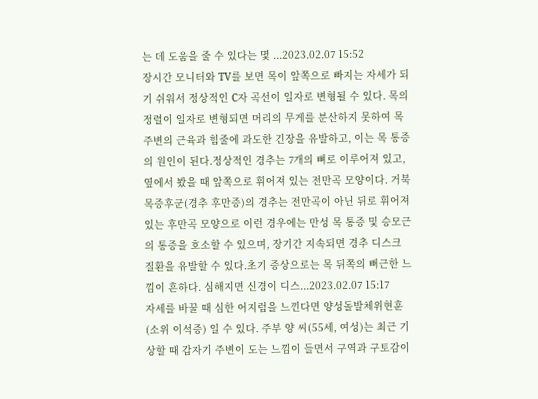는 데 도움을 줄 수 있다는 몇 ...2023.02.07 15:52
장시간 모니터와 TV를 보면 목이 앞쪽으로 빠지는 자세가 되기 쉬워서 정상적인 C자 곡선이 일자로 변형될 수 있다. 목의 정렬이 일자로 변형되면 머리의 무게를 분산하지 못하여 목 주변의 근육과 힘줄에 과도한 긴장을 유발하고, 이는 목 통증의 원인이 된다.정상적인 경추는 7개의 뼈로 이루어져 있고, 옆에서 봤을 때 앞쪽으로 휘어져 있는 전만곡 모양이다. 거북목증후군(경추 후만증)의 경추는 전만곡이 아닌 뒤로 휘어져 있는 후만곡 모양으로 이런 경우에는 만성 목 통증 및 승모근의 통증을 호소할 수 있으며, 장기간 지속되면 경추 디스크 질환을 유발할 수 있다.초기 증상으로는 목 뒤쪽의 뻐근한 느낌이 흔하다. 심해지면 신경이 디스...2023.02.07 15:17
자세를 바꿀 때 심한 어지럼을 느낀다면 양성돌발체위현훈(소위 이석증) 일 수 있다. 주부 양 씨(55세, 여성)는 최근 기상할 때 갑자기 주변이 도는 느낌이 들면서 구역과 구토감이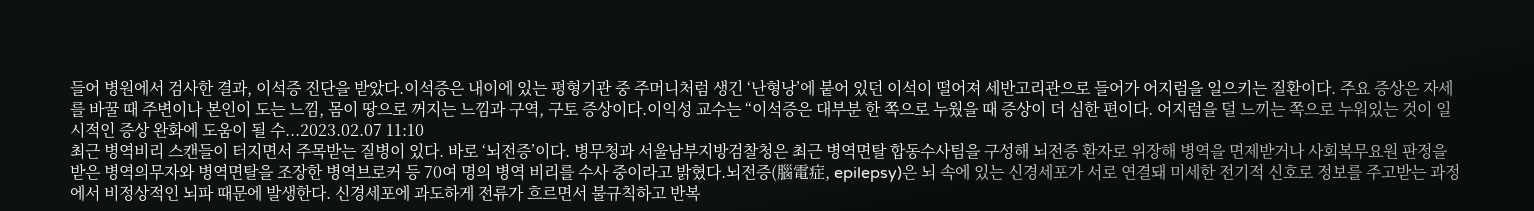들어 병원에서 검사한 결과, 이석증 진단을 받았다.이석증은 내이에 있는 평형기관 중 주머니처럼 생긴 ‘난형낭’에 붙어 있던 이석이 떨어져 세반고리관으로 들어가 어지럼을 일으키는 질환이다. 주요 증상은 자세를 바꿀 때 주변이나 본인이 도는 느낌, 몸이 땅으로 꺼지는 느낌과 구역, 구토 증상이다.이익성 교수는 “이석증은 대부분 한 쪽으로 누웠을 때 증상이 더 심한 편이다. 어지럼을 덜 느끼는 쪽으로 누워있는 것이 일시적인 증상 완화에 도움이 될 수...2023.02.07 11:10
최근 병역비리 스캔들이 터지면서 주목받는 질병이 있다. 바로 ‘뇌전증’이다. 병무청과 서울남부지방검찰청은 최근 병역면탈 합동수사팀을 구성해 뇌전증 환자로 위장해 병역을 면제받거나 사회복무요원 판정을 받은 병역의무자와 병역면탈을 조장한 병역브로커 등 70여 명의 병역 비리를 수사 중이라고 밝혔다.뇌전증(腦電症, epilepsy)은 뇌 속에 있는 신경세포가 서로 연결돼 미세한 전기적 신호로 정보를 주고받는 과정에서 비정상적인 뇌파 때문에 발생한다. 신경세포에 과도하게 전류가 흐르면서 불규칙하고 반복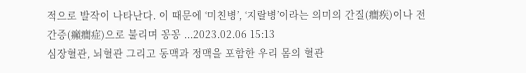적으로 발작이 나타난다. 이 때문에 ‘미친병’, ‘지랄병’이라는 의미의 간질(癎疾)이나 전간증(癲癎症)으로 불리며 꽁꽁 ...2023.02.06 15:13
심장혈관, 뇌혈관 그리고 동맥과 정맥을 포함한 우리 몸의 혈관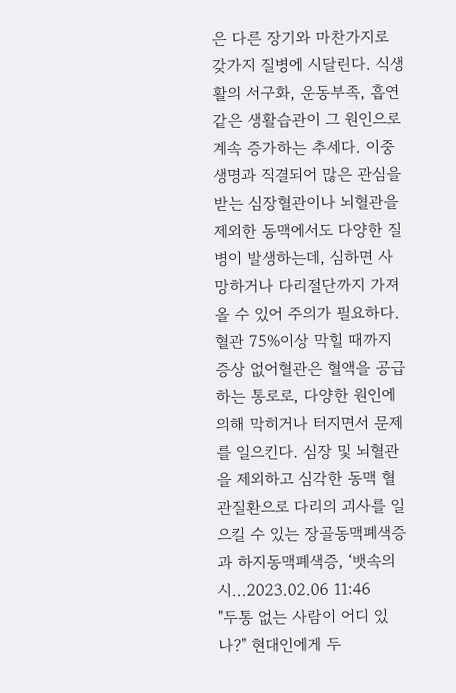은 다른 장기와 마찬가지로 갖가지 질병에 시달린다. 식생활의 서구화, 운동부족, 흡연 같은 생활습관이 그 원인으로 계속 증가하는 추세다. 이중 생명과 직결되어 많은 관심을 받는 심장혈관이나 뇌혈관을 제외한 동맥에서도 다양한 질병이 발생하는데, 심하면 사망하거나 다리절단까지 가져올 수 있어 주의가 필요하다.혈관 75%이상 막힐 때까지 증상 없어혈관은 혈액을 공급하는 통로로, 다양한 원인에 의해 막히거나 터지면서 문제를 일으킨다. 심장 및 뇌혈관을 제외하고 심각한 동맥 혈관질환으로 다리의 괴사를 일으킬 수 있는 장골동맥폐색증과 하지동맥폐색증, ‘뱃속의 시...2023.02.06 11:46
"두통 없는 사람이 어디 있나?" 현대인에게 두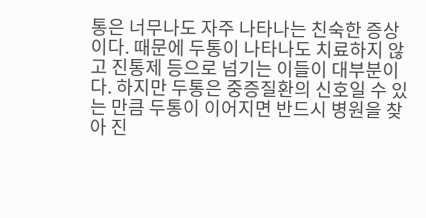통은 너무나도 자주 나타나는 친숙한 증상이다. 때문에 두통이 나타나도 치료하지 않고 진통제 등으로 넘기는 이들이 대부분이다. 하지만 두통은 중증질환의 신호일 수 있는 만큼 두통이 이어지면 반드시 병원을 찾아 진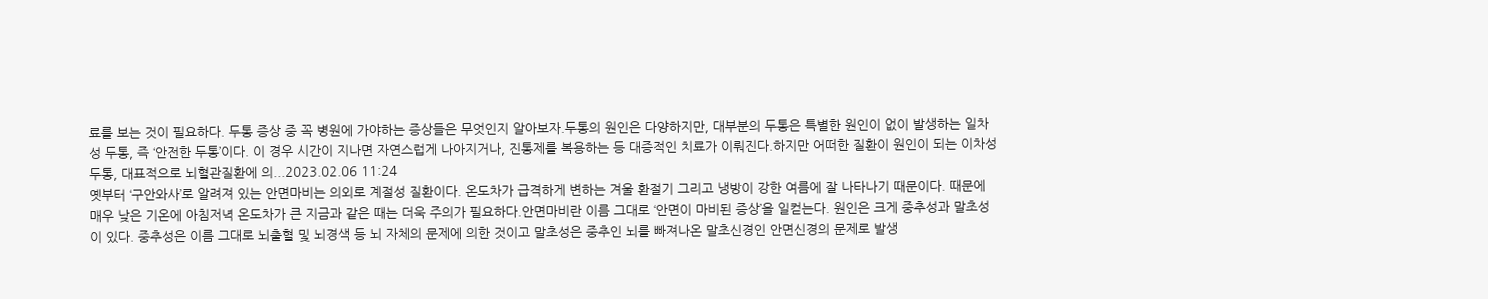료를 보는 것이 필요하다. 두통 증상 중 꼭 병원에 가야하는 증상들은 무엇인지 알아보자.두통의 원인은 다양하지만, 대부분의 두통은 특별한 원인이 없이 발생하는 일차성 두통, 즉 ‘안전한 두통’이다. 이 경우 시간이 지나면 자연스럽게 나아지거나, 진통제를 복용하는 등 대증적인 치료가 이뤄진다.하지만 어떠한 질환이 원인이 되는 이차성 두통, 대표적으로 뇌혈관질환에 의...2023.02.06 11:24
옛부터 ‘구안와사’로 알려져 있는 안면마비는 의외로 계절성 질환이다. 온도차가 급격하게 변하는 겨울 환절기 그리고 냉방이 강한 여름에 잘 나타나기 때문이다. 때문에 매우 낮은 기온에 아침저녁 온도차가 큰 지금과 같은 때는 더욱 주의가 필요하다.안면마비란 이름 그대로 ‘안면이 마비된 증상’을 일컫는다. 원인은 크게 중추성과 말초성이 있다. 중추성은 이름 그대로 뇌출혈 및 뇌경색 등 뇌 자체의 문제에 의한 것이고 말초성은 중추인 뇌를 빠져나온 말초신경인 안면신경의 문제로 발생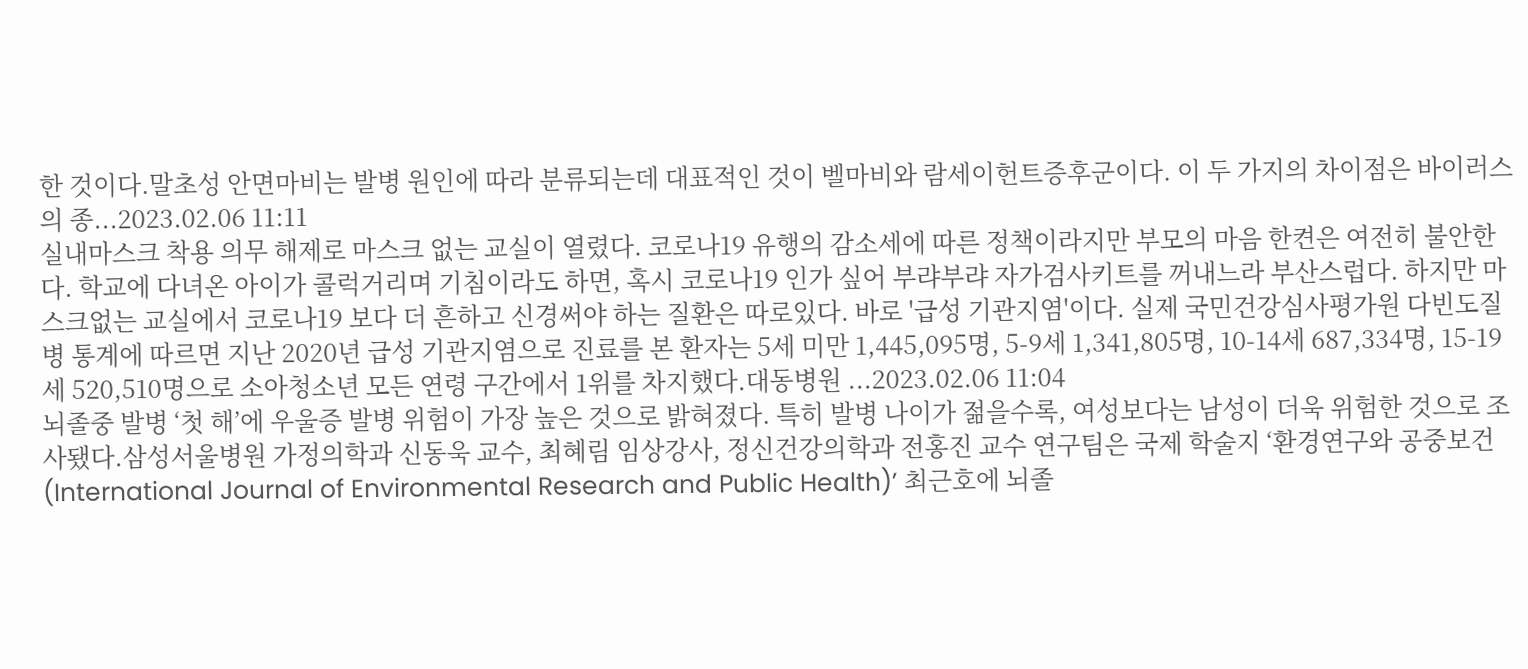한 것이다.말초성 안면마비는 발병 원인에 따라 분류되는데 대표적인 것이 벨마비와 람세이헌트증후군이다. 이 두 가지의 차이점은 바이러스의 종...2023.02.06 11:11
실내마스크 착용 의무 해제로 마스크 없는 교실이 열렸다. 코로나19 유행의 감소세에 따른 정책이라지만 부모의 마음 한켠은 여전히 불안한다. 학교에 다녀온 아이가 콜럭거리며 기침이라도 하면, 혹시 코로나19 인가 싶어 부랴부랴 자가검사키트를 꺼내느라 부산스럽다. 하지만 마스크없는 교실에서 코로나19 보다 더 흔하고 신경써야 하는 질환은 따로있다. 바로 '급성 기관지염'이다. 실제 국민건강심사평가원 다빈도질병 통계에 따르면 지난 2020년 급성 기관지염으로 진료를 본 환자는 5세 미만 1,445,095명, 5-9세 1,341,805명, 10-14세 687,334명, 15-19세 520,510명으로 소아청소년 모든 연령 구간에서 1위를 차지했다.대동병원 ...2023.02.06 11:04
뇌졸중 발병 ‘첫 해’에 우울증 발병 위험이 가장 높은 것으로 밝혀졌다. 특히 발병 나이가 젊을수록, 여성보다는 남성이 더욱 위험한 것으로 조사됐다.삼성서울병원 가정의학과 신동욱 교수, 최혜림 임상강사, 정신건강의학과 전홍진 교수 연구팀은 국제 학술지 ‘환경연구와 공중보건(International Journal of Environmental Research and Public Health)’ 최근호에 뇌졸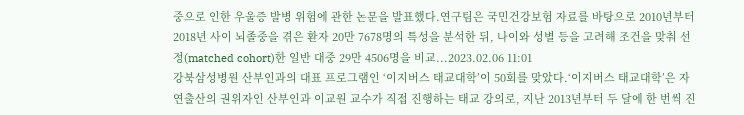중으로 인한 우울증 발병 위험에 관한 논문을 발표했다.연구팀은 국민건강보험 자료를 바탕으로 2010년부터 2018년 사이 뇌졸중을 겪은 환자 20만 7678명의 특성을 분석한 뒤, 나이와 성별 등을 고려해 조건을 맞춰 선정(matched cohort)한 일반 대중 29만 4506명을 비교...2023.02.06 11:01
강북삼성병원 산부인과의 대표 프로그램인 ‘이지버스 태교대학’이 50회를 맞았다.‘이지버스 태교대학’은 자연출산의 권위자인 산부인과 이교원 교수가 직접 진행하는 태교 강의로, 지난 2013년부터 두 달에 한 번씩 진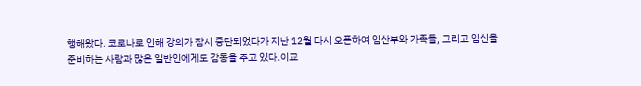행해왔다. 코로나로 인해 강의가 잠시 중단되었다가 지난 12월 다시 오픈하여 임산부와 가족들, 그리고 임신을 준비하는 사람과 많은 일반인에게도 감동을 주고 있다.이교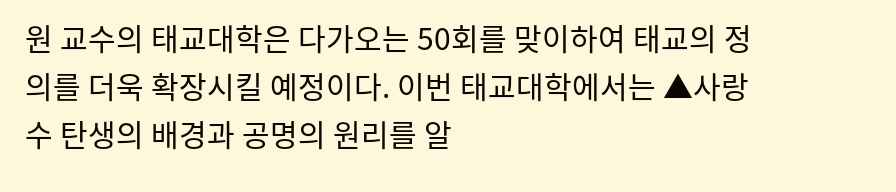원 교수의 태교대학은 다가오는 50회를 맞이하여 태교의 정의를 더욱 확장시킬 예정이다. 이번 태교대학에서는 ▲사랑수 탄생의 배경과 공명의 원리를 알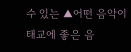수 있는 ▲어떤 음악이 태교에 좋은 음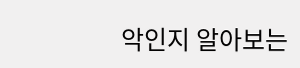악인지 알아보는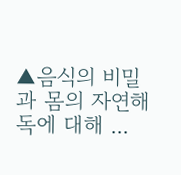▲음식의 비밀과 몸의 자연해독에 대해 ...